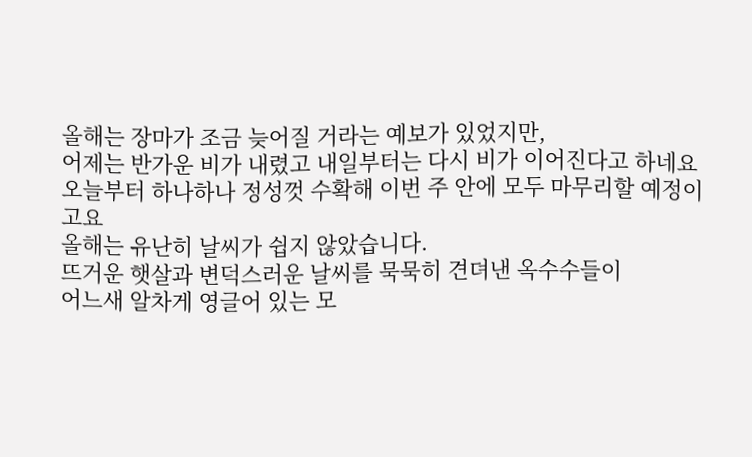올해는 장마가 조금 늦어질 거라는 예보가 있었지만,
어제는 반가운 비가 내렸고 내일부터는 다시 비가 이어진다고 하네요
오늘부터 하나하나 정성껏 수확해 이번 주 안에 모두 마무리할 예정이고요
올해는 유난히 날씨가 쉽지 않았습니다.
뜨거운 햇살과 변덕스러운 날씨를 묵묵히 견뎌낸 옥수수들이
어느새 알차게 영글어 있는 모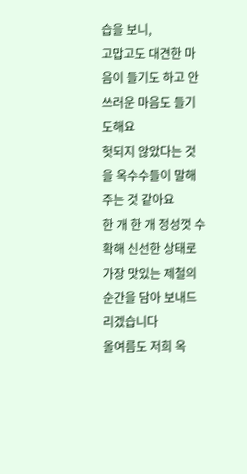습을 보니,
고맙고도 대견한 마음이 들기도 하고 안쓰러운 마음도 들기도해요
헛되지 않았다는 것을 옥수수들이 말해주는 것 같아요
한 개 한 개 정성껏 수확해 신선한 상태로
가장 맛있는 제철의 순간을 담아 보내드리겠습니다
올여름도 저희 옥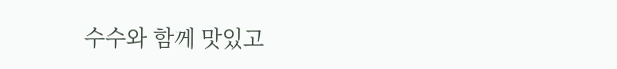수수와 함께 맛있고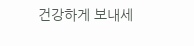건강하게 보내세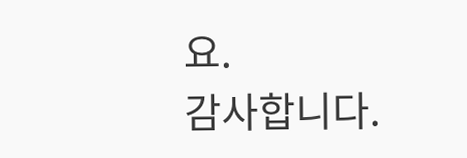요.
감사합니다.